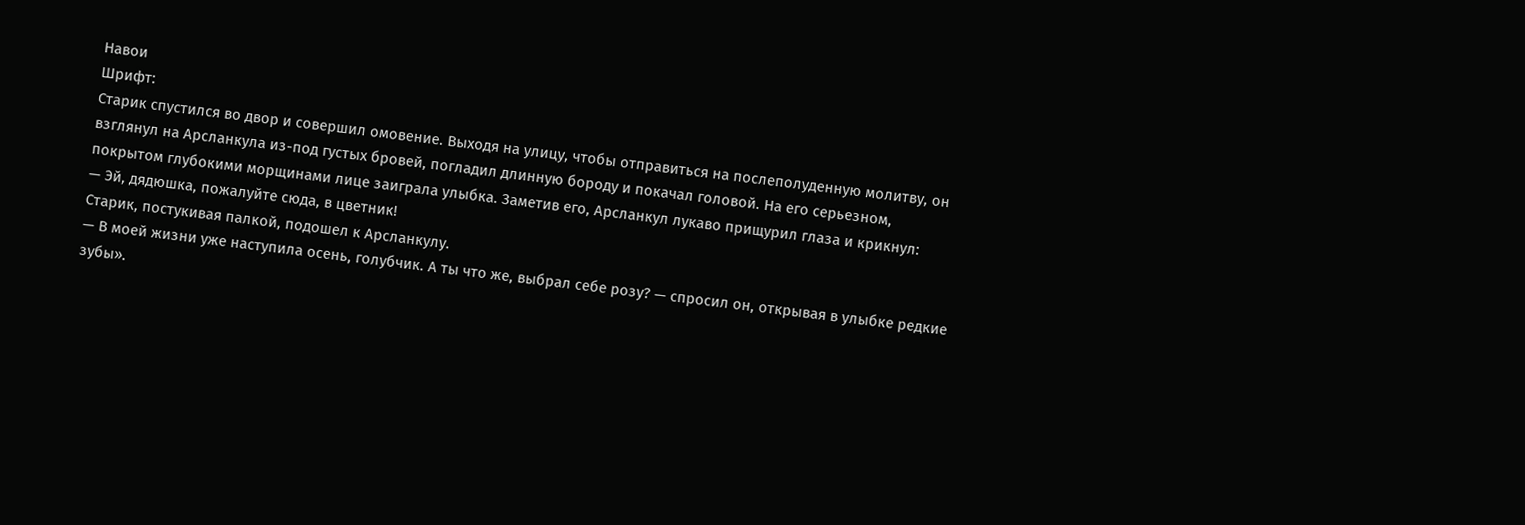Навои
Шрифт:
Старик спустился во двор и совершил омовение. Выходя на улицу, чтобы отправиться на послеполуденную молитву, он взглянул на Арсланкула из-под густых бровей, погладил длинную бороду и покачал головой. На его серьезном, покрытом глубокими морщинами лице заиграла улыбка. Заметив его, Арсланкул лукаво прищурил глаза и крикнул:
— Эй, дядюшка, пожалуйте сюда, в цветник!
Старик, постукивая палкой, подошел к Арсланкулу.
— В моей жизни уже наступила осень, голубчик. А ты что же, выбрал себе розу? — спросил он, открывая в улыбке редкие зубы».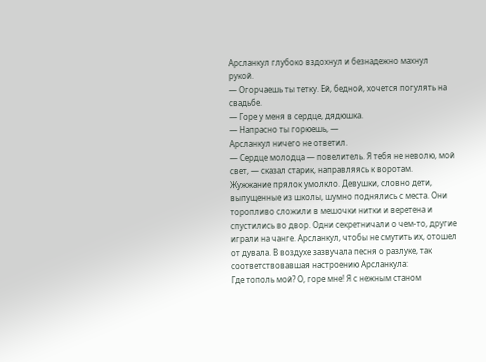Арсланкул глубоко вздохнул и безнадежно махнул рукой.
— Огорчаешь ты тетку. Ей, бедной, хочется погулять на свадьбе.
— Горе у меня в сердце, дядюшка.
— Напрасно ты горюешь, —
Арсланкул ничего не ответил.
— Сердце молодца — повелитель. Я тебя не неволю, мой свет, — сказал старик, направляясь к воротам.
Жужжание прялок умолкло. Девушки, словно дети, выпущенные из школы, шумно поднялись с места. Они торопливо сложили в мешочки нитки и веретена и спустились во двор. Одни секретничали о чем-то, другие играли на чанге. Арсланкул, чтобы не смутить их, отошел от дувала. В воздухе зазвучала песня о разлуке, так соответствовавшая настроению Арсланкула:
Где тополь мой? О, горе мне! Я с нежным станом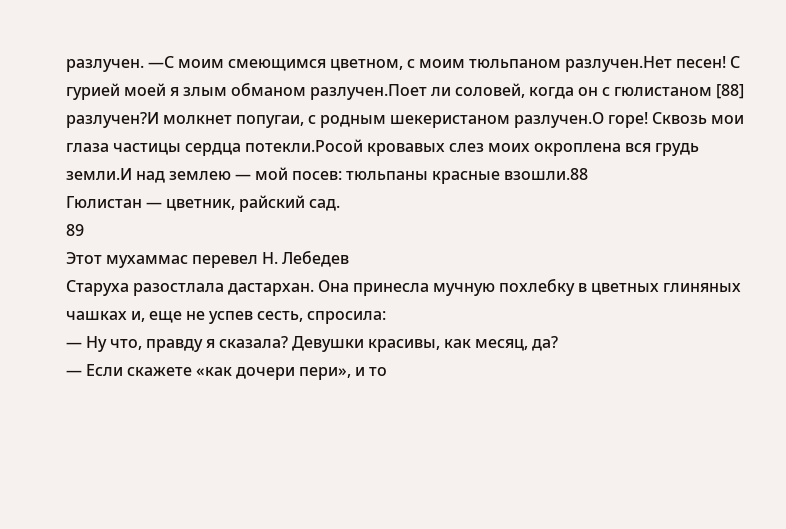разлучен. —С моим смеющимся цветном, с моим тюльпаном разлучен.Нет песен! С гурией моей я злым обманом разлучен.Поет ли соловей, когда он с гюлистаном [88] разлучен?И молкнет попугаи, с родным шекеристаном разлучен.О горе! Сквозь мои глаза частицы сердца потекли.Росой кровавых слез моих окроплена вся грудь земли.И над землею — мой посев: тюльпаны красные взошли.88
Гюлистан — цветник, райский сад.
89
Этот мухаммас перевел Н. Лебедев
Старуха разостлала дастархан. Она принесла мучную похлебку в цветных глиняных чашках и, еще не успев сесть, спросила:
— Ну что, правду я сказала? Девушки красивы, как месяц, да?
— Если скажете «как дочери пери», и то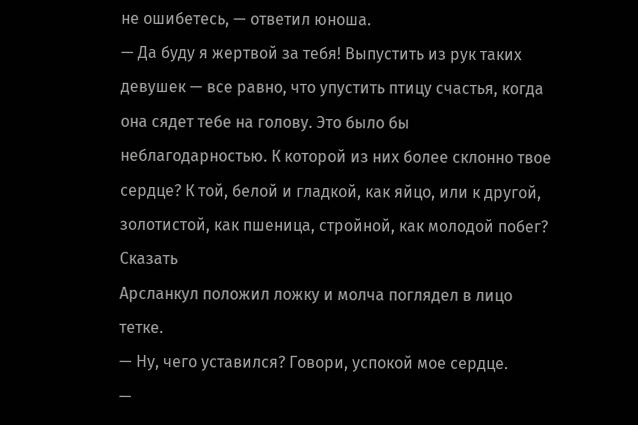не ошибетесь, — ответил юноша.
— Да буду я жертвой за тебя! Выпустить из рук таких девушек — все равно, что упустить птицу счастья, когда она сядет тебе на голову. Это было бы неблагодарностью. К которой из них более склонно твое сердце? К той, белой и гладкой, как яйцо, или к другой, золотистой, как пшеница, стройной, как молодой побег? Сказать
Арсланкул положил ложку и молча поглядел в лицо тетке.
— Ну, чего уставился? Говори, успокой мое сердце.
—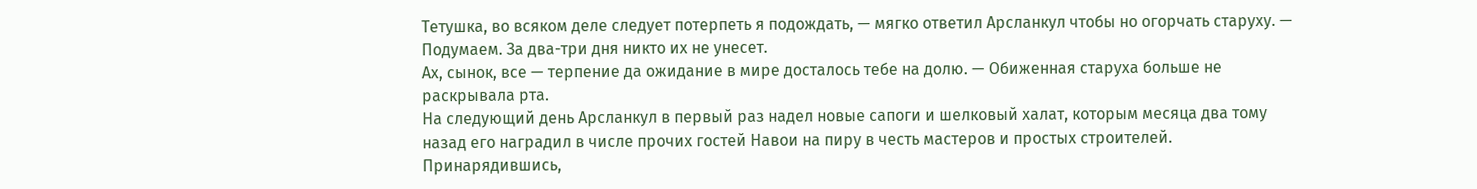Тетушка, во всяком деле следует потерпеть я подождать, — мягко ответил Арсланкул чтобы но огорчать старуху. — Подумаем. За два-три дня никто их не унесет.
Ах, сынок, все — терпение да ожидание в мире досталось тебе на долю. — Обиженная старуха больше не раскрывала рта.
На следующий день Арсланкул в первый раз надел новые сапоги и шелковый халат, которым месяца два тому назад его наградил в числе прочих гостей Навои на пиру в честь мастеров и простых строителей. Принарядившись,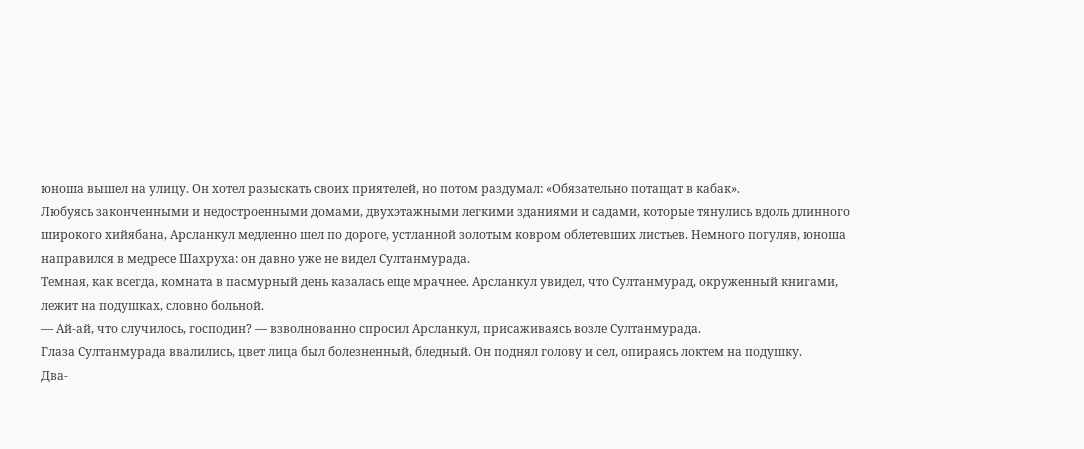юноша вышел на улицу. Он хотел разыскать своих приятелей, но потом раздумал: «Обязательно потащат в кабак».
Любуясь законченными и недостроенными домами, двухэтажными легкими зданиями и садами, которые тянулись вдоль длинного широкого хийябана, Арсланкул медленно шел по дороге, устланной золотым ковром облетевших листьев. Немного погуляв, юноша направился в медресе Шахруха: он давно уже не видел Султанмурада.
Темная, как всегда, комната в пасмурный день казалась еще мрачнее. Арсланкул увидел, что Султанмурад, окруженный книгами, лежит на подушках, словно больной.
— Ай-ай, что случилось, господин? — взволнованно спросил Арсланкул, присаживаясь возле Султанмурада.
Глаза Султанмурада ввалились, цвет лица был болезненный, бледный. Он поднял голову и сел, опираясь локтем на подушку.
Два-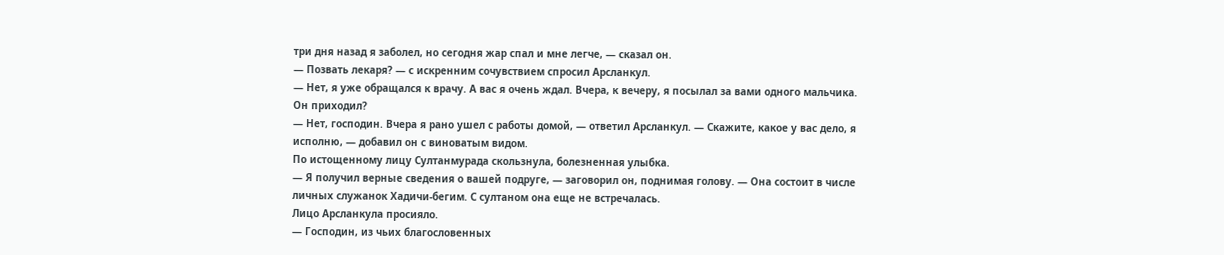три дня назад я заболел, но сегодня жар спал и мне легче, — сказал он.
— Позвать лекаря? — с искренним сочувствием спросил Арсланкул.
— Нет, я уже обращался к врачу. А вас я очень ждал. Вчера, к вечеру, я посылал за вами одного мальчика. Он приходил?
— Нет, господин. Вчера я рано ушел с работы домой, — ответил Арсланкул. — Скажите, какое у вас дело, я исполню, — добавил он с виноватым видом.
По истощенному лицу Султанмурада скользнула, болезненная улыбка.
— Я получил верные сведения о вашей подруге, — заговорил он, поднимая голову. — Она состоит в числе личных служанок Хадичи-бегим. С султаном она еще не встречалась.
Лицо Арсланкула просияло.
— Господин, из чьих благословенных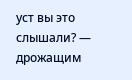уст вы это слышали? — дрожащим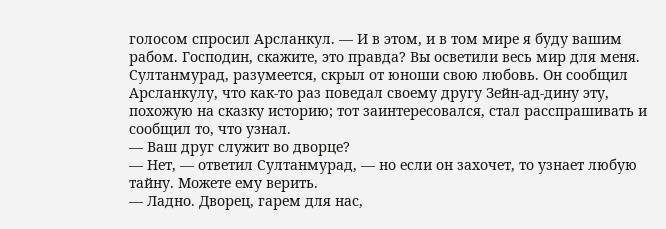голосом спросил Арсланкул. — И в этом, и в том мире я буду вашим рабом. Господин, скажите, это правда? Вы осветили весь мир для меня.
Султанмурад, разумеется, скрыл от юноши свою любовь. Он сообщил Арсланкулу, что как-то раз поведал своему другу Зейн-ад-дину эту, похожую на сказку историю; тот заинтересовался, стал расспрашивать и сообщил то, что узнал.
— Ваш друг служит во дворце?
— Нет, — ответил Султанмурад, — но если он захочет, то узнает любую тайну. Можете ему верить.
— Ладно. Дворец, гарем для нас,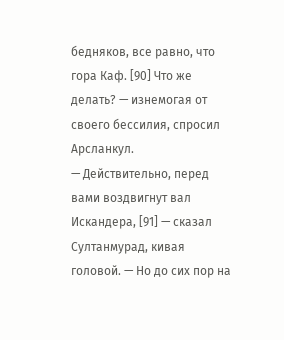бедняков, все равно, что гора Каф. [90] Что же делать? — изнемогая от своего бессилия, спросил Арсланкул.
— Действительно, перед вами воздвигнут вал Искандера, [91] — сказал Султанмурад, кивая головой. — Но до сих пор на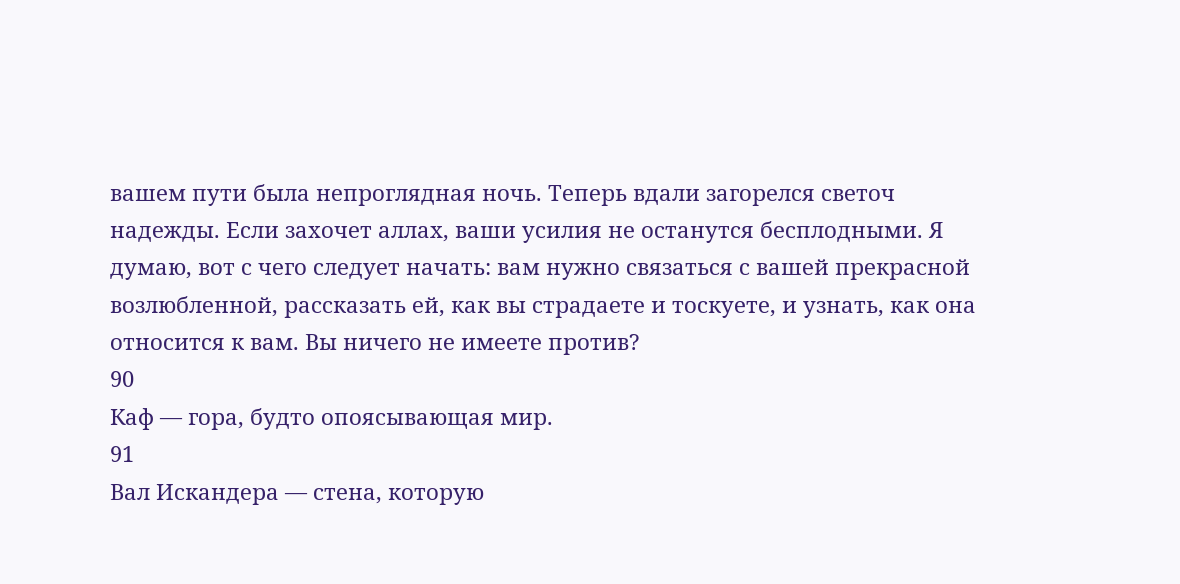вашем пути была непроглядная ночь. Теперь вдали загорелся светоч надежды. Если захочет аллах, ваши усилия не останутся бесплодными. Я думаю, вот с чего следует начать: вам нужно связаться с вашей прекрасной возлюбленной, рассказать ей, как вы страдаете и тоскуете, и узнать, как она относится к вам. Вы ничего не имеете против?
90
Каф — гора, будто опоясывающая мир.
91
Вал Искандера — стена, которую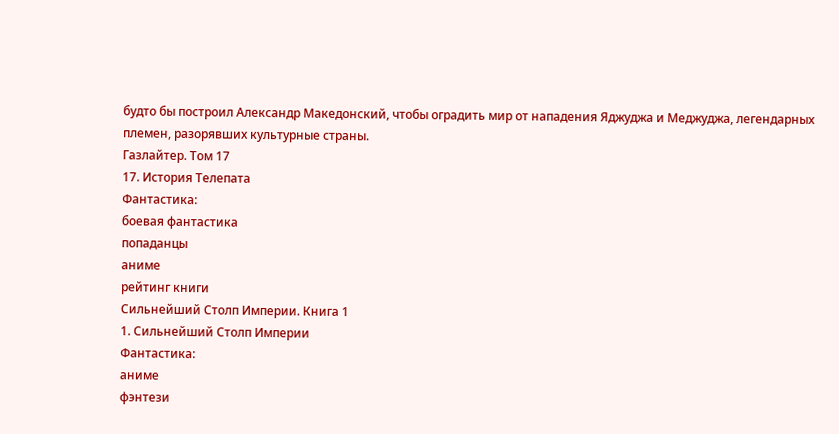будто бы построил Александр Македонский, чтобы оградить мир от нападения Яджуджа и Меджуджа, легендарных племен, разорявших культурные страны.
Газлайтер. Том 17
17. История Телепата
Фантастика:
боевая фантастика
попаданцы
аниме
рейтинг книги
Сильнейший Столп Империи. Книга 1
1. Сильнейший Столп Империи
Фантастика:
аниме
фэнтези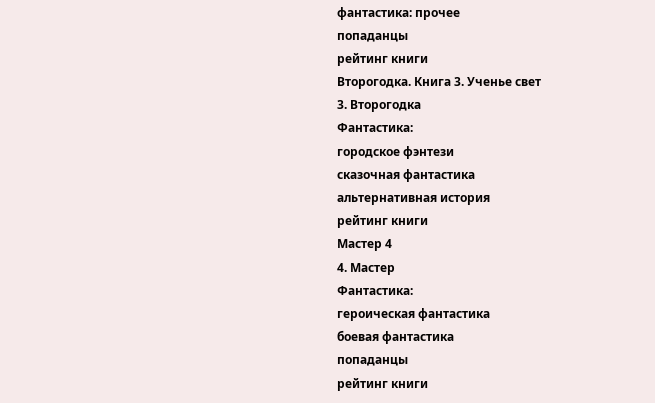фантастика: прочее
попаданцы
рейтинг книги
Второгодка. Книга 3. Ученье свет
3. Второгодка
Фантастика:
городское фэнтези
сказочная фантастика
альтернативная история
рейтинг книги
Мастер 4
4. Мастер
Фантастика:
героическая фантастика
боевая фантастика
попаданцы
рейтинг книги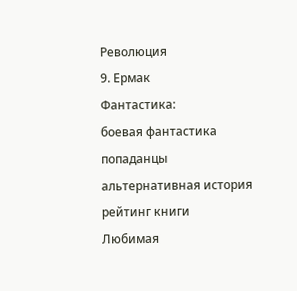Революция
9. Ермак
Фантастика:
боевая фантастика
попаданцы
альтернативная история
рейтинг книги
Любимая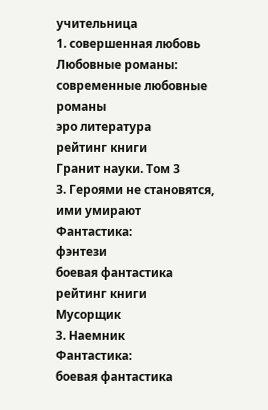учительница
1. совершенная любовь
Любовные романы:
современные любовные романы
эро литература
рейтинг книги
Гранит науки. Том 3
3. Героями не становятся, ими умирают
Фантастика:
фэнтези
боевая фантастика
рейтинг книги
Мусорщик
3. Наемник
Фантастика:
боевая фантастика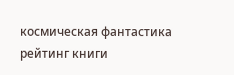космическая фантастика
рейтинг книги